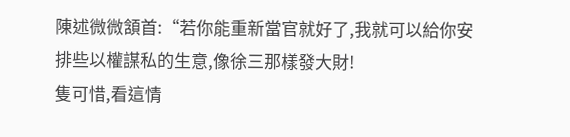陳述微微頷首:“若你能重新當官就好了,我就可以給你安排些以權謀私的生意,像徐三那樣發大財!
隻可惜,看這情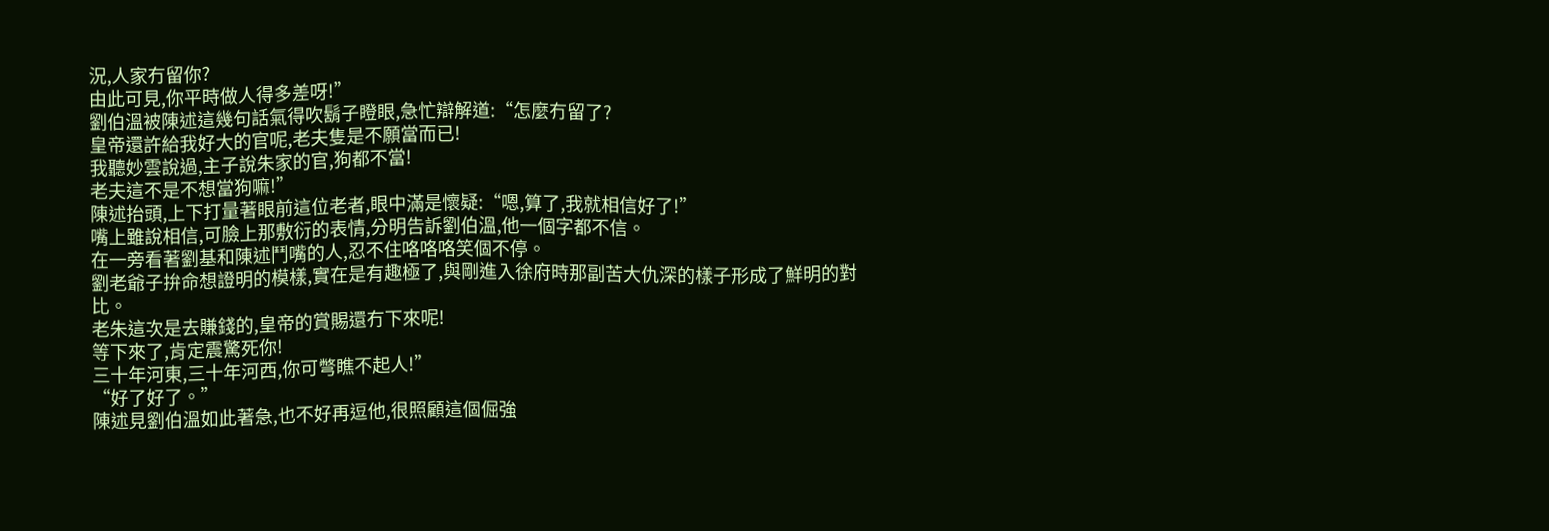況,人家冇留你?
由此可見,你平時做人得多差呀!”
劉伯溫被陳述這幾句話氣得吹鬍子瞪眼,急忙辯解道:“怎麼冇留了?
皇帝還許給我好大的官呢,老夫隻是不願當而已!
我聽妙雲說過,主子說朱家的官,狗都不當!
老夫這不是不想當狗嘛!”
陳述抬頭,上下打量著眼前這位老者,眼中滿是懷疑:“嗯,算了,我就相信好了!”
嘴上雖說相信,可臉上那敷衍的表情,分明告訴劉伯溫,他一個字都不信。
在一旁看著劉基和陳述鬥嘴的人,忍不住咯咯咯笑個不停。
劉老爺子拚命想證明的模樣,實在是有趣極了,與剛進入徐府時那副苦大仇深的樣子形成了鮮明的對比。
老朱這次是去賺錢的,皇帝的賞賜還冇下來呢!
等下來了,肯定震驚死你!
三十年河東,三十年河西,你可彆瞧不起人!”
“好了好了。”
陳述見劉伯溫如此著急,也不好再逗他,很照顧這個倔強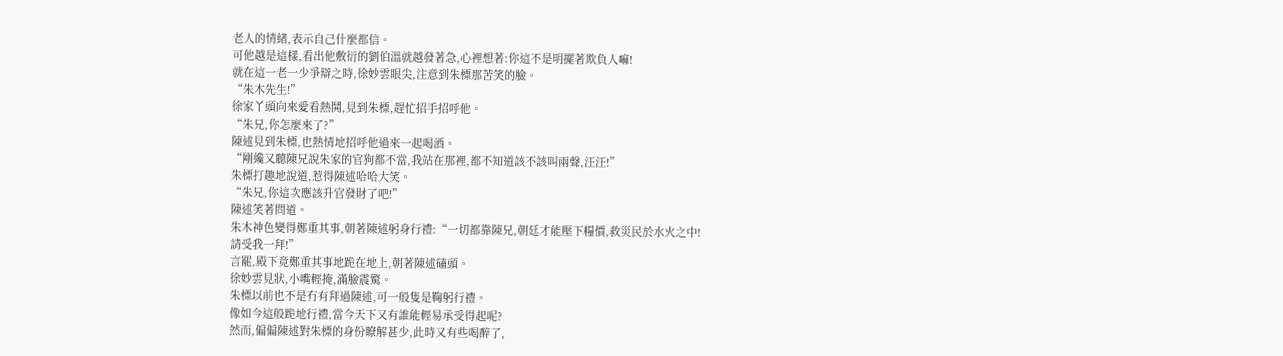老人的情緒,表示自己什麼都信。
可他越是這樣,看出他敷衍的劉伯溫就越發著急,心裡想著:你這不是明擺著欺負人嘛!
就在這一老一少爭辯之時,徐妙雲眼尖,注意到朱標那苦笑的臉。
“朱木先生!”
徐家丫頭向來愛看熱鬨,見到朱標,趕忙招手招呼他。
“朱兄,你怎麼來了?”
陳述見到朱標,也熱情地招呼他過來一起喝酒。
“剛纔又聽陳兄說朱家的官狗都不當,我站在那裡,都不知道該不該叫兩聲,汪汪!”
朱標打趣地說道,惹得陳述哈哈大笑。
“朱兄,你這次應該升官發財了吧!”
陳述笑著問道。
朱木神色變得鄭重其事,朝著陳述躬身行禮:“一切都靠陳兄,朝廷才能壓下糧價,救災民於水火之中!
請受我一拜!”
言罷,殿下竟鄭重其事地跪在地上,朝著陳述磕頭。
徐妙雲見狀,小嘴輕掩,滿臉震驚。
朱標以前也不是冇有拜過陳述,可一般隻是鞠躬行禮。
像如今這般跪地行禮,當今天下又有誰能輕易承受得起呢?
然而,偏偏陳述對朱標的身份瞭解甚少,此時又有些喝醉了,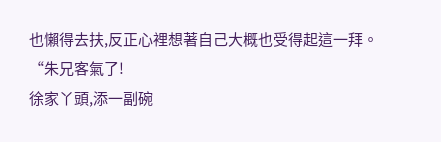也懶得去扶,反正心裡想著自己大概也受得起這一拜。
“朱兄客氣了!
徐家丫頭,添一副碗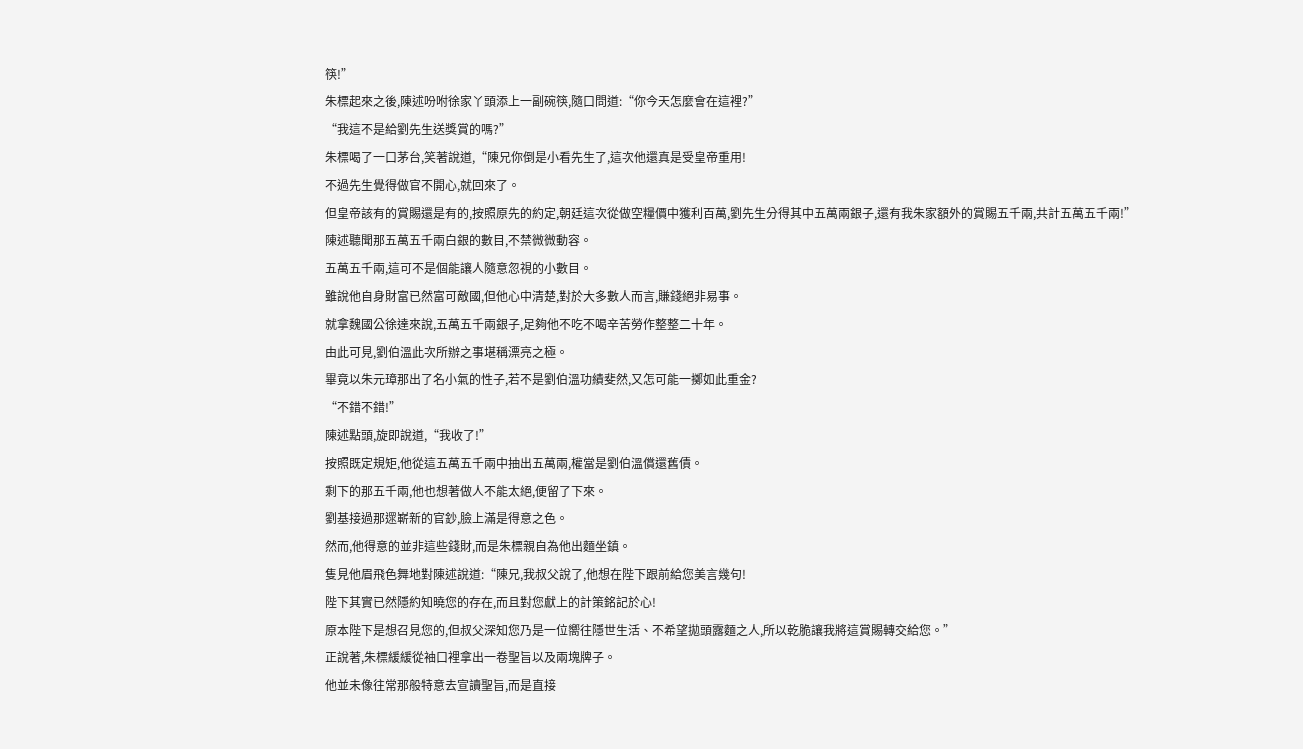筷!”
朱標起來之後,陳述吩咐徐家丫頭添上一副碗筷,隨口問道:“你今天怎麼會在這裡?”
“我這不是給劉先生送獎賞的嗎?”
朱標喝了一口茅台,笑著說道,“陳兄你倒是小看先生了,這次他還真是受皇帝重用!
不過先生覺得做官不開心,就回來了。
但皇帝該有的賞賜還是有的,按照原先的約定,朝廷這次從做空糧價中獲利百萬,劉先生分得其中五萬兩銀子,還有我朱家額外的賞賜五千兩,共計五萬五千兩!”
陳述聽聞那五萬五千兩白銀的數目,不禁微微動容。
五萬五千兩,這可不是個能讓人隨意忽視的小數目。
雖說他自身財富已然富可敵國,但他心中清楚,對於大多數人而言,賺錢絕非易事。
就拿魏國公徐達來說,五萬五千兩銀子,足夠他不吃不喝辛苦勞作整整二十年。
由此可見,劉伯溫此次所辦之事堪稱漂亮之極。
畢竟以朱元璋那出了名小氣的性子,若不是劉伯溫功績斐然,又怎可能一擲如此重金?
“不錯不錯!”
陳述點頭,旋即說道,“我收了!”
按照既定規矩,他從這五萬五千兩中抽出五萬兩,權當是劉伯溫償還舊債。
剩下的那五千兩,他也想著做人不能太絕,便留了下來。
劉基接過那遝嶄新的官鈔,臉上滿是得意之色。
然而,他得意的並非這些錢財,而是朱標親自為他出麵坐鎮。
隻見他眉飛色舞地對陳述說道:“陳兄,我叔父說了,他想在陛下跟前給您美言幾句!
陛下其實已然隱約知曉您的存在,而且對您獻上的計策銘記於心!
原本陛下是想召見您的,但叔父深知您乃是一位嚮往隱世生活、不希望拋頭露麵之人,所以乾脆讓我將這賞賜轉交給您。”
正說著,朱標緩緩從袖口裡拿出一卷聖旨以及兩塊牌子。
他並未像往常那般特意去宣讀聖旨,而是直接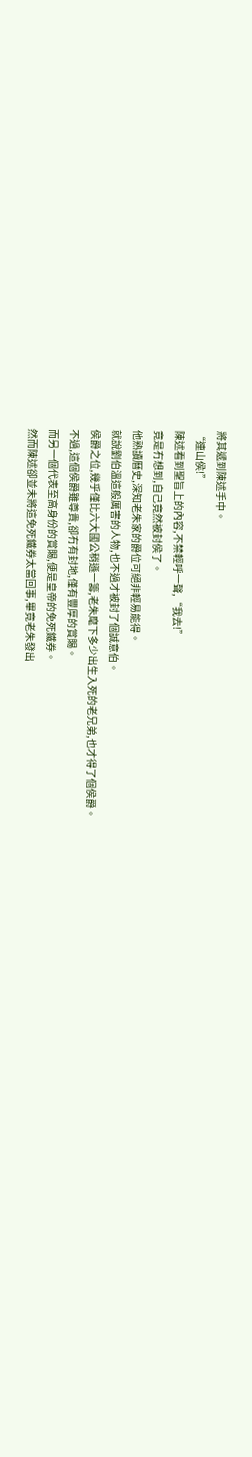將其遞到陳述手中。
“連山侯!”
陳述看到聖旨上的內容,不禁輕呼一聲,“我去!”
竟是冇想到,自己竟然被封侯了。
他熟讀曆史,深知老朱家的爵位可絕非輕易能得。
就說劉伯溫這般厲害的人物,也不過才被封了個誠意伯。
侯爵之位,幾乎僅比六大國公稍遜一籌,老朱麾下多少出生入死的老兄弟,也才得了個侯爵。
不過,這個侯爵雖尊貴,卻冇有封地,僅有豐厚的賞賜。
而另一個代表至高身份的賞賜,便是皇帝的免死鐵券。
然而陳述卻並未將這免死鐵券太當回事,畢竟老朱發出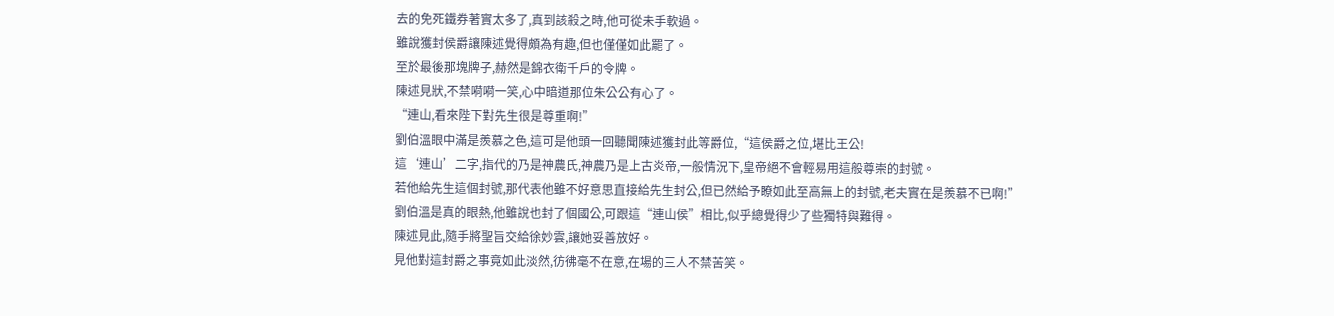去的免死鐵券著實太多了,真到該殺之時,他可從未手軟過。
雖說獲封侯爵讓陳述覺得頗為有趣,但也僅僅如此罷了。
至於最後那塊牌子,赫然是錦衣衛千戶的令牌。
陳述見狀,不禁嗬嗬一笑,心中暗道那位朱公公有心了。
“連山,看來陛下對先生很是尊重啊!”
劉伯溫眼中滿是羨慕之色,這可是他頭一回聽聞陳述獲封此等爵位,“這侯爵之位,堪比王公!
這‘連山’二字,指代的乃是神農氏,神農乃是上古炎帝,一般情況下,皇帝絕不會輕易用這般尊崇的封號。
若他給先生這個封號,那代表他雖不好意思直接給先生封公,但已然給予瞭如此至高無上的封號,老夫實在是羨慕不已啊!”
劉伯溫是真的眼熱,他雖說也封了個國公,可跟這“連山侯”相比,似乎總覺得少了些獨特與難得。
陳述見此,隨手將聖旨交給徐妙雲,讓她妥善放好。
見他對這封爵之事竟如此淡然,彷彿毫不在意,在場的三人不禁苦笑。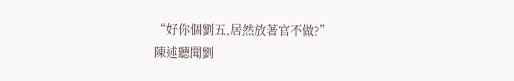“好你個劉五,居然放著官不做?”
陳述聽聞劉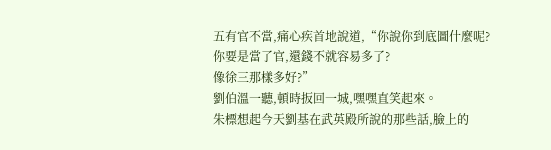五有官不當,痛心疾首地說道,“你說你到底圖什麼呢?
你要是當了官,還錢不就容易多了?
像徐三那樣多好?”
劉伯溫一聽,頓時扳回一城,嘿嘿直笑起來。
朱標想起今天劉基在武英殿所說的那些話,臉上的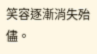笑容逐漸消失殆儘。